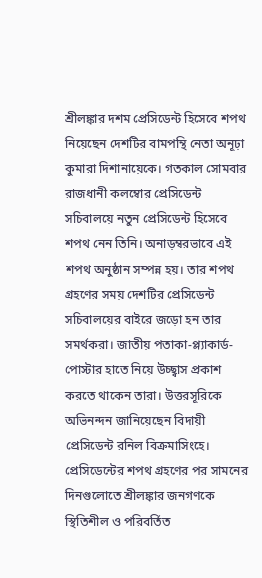শ্রীলঙ্কার দশম প্রেসিডেন্ট হিসেবে শপথ নিয়েছেন দেশটির বামপন্থি নেতা অনূঢ়া কুমারা দিশানায়েকে। গতকাল সোমবার রাজধানী কলম্বোর প্রেসিডেন্ট সচিবালয়ে নতুন প্রেসিডেন্ট হিসেবে শপথ নেন তিনি। অনাড়ম্বরভাবে এই শপথ অনুষ্ঠান সম্পন্ন হয়। তার শপথ গ্রহণের সময় দেশটির প্রেসিডেন্ট সচিবালয়ের বাইরে জড়ো হন তার সমর্থকরা। জাতীয় পতাকা-প্ল্যাকার্ড-পোস্টার হাতে নিয়ে উচ্ছ্বাস প্রকাশ করতে থাকেন তারা। উত্তরসূরিকে অভিনন্দন জানিয়েছেন বিদায়ী প্রেসিডেন্ট রনিল বিক্রমাসিংহে।
প্রেসিডেন্টের শপথ গ্রহণের পর সামনের দিনগুলোতে শ্রীলঙ্কার জনগণকে স্থিতিশীল ও পরিবর্তিত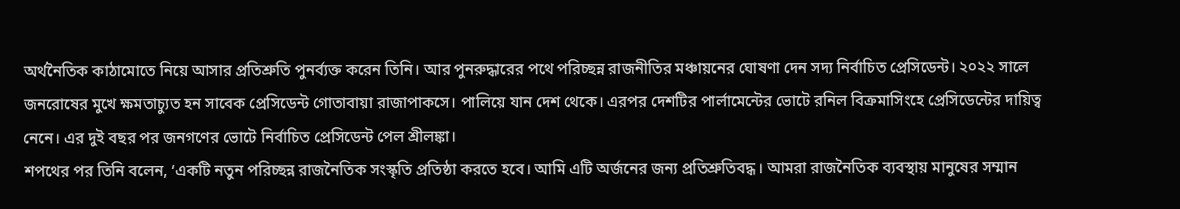অর্থনৈতিক কাঠামোতে নিয়ে আসার প্রতিশ্রুতি পুনর্ব্যক্ত করেন তিনি। আর পুনরুদ্ধারের পথে পরিচ্ছন্ন রাজনীতির মঞ্চায়নের ঘোষণা দেন সদ্য নির্বাচিত প্রেসিডেন্ট। ২০২২ সালে জনরোষের মুখে ক্ষমতাচ্যুত হন সাবেক প্রেসিডেন্ট গোতাবায়া রাজাপাকসে। পালিয়ে যান দেশ থেকে। এরপর দেশটির পার্লামেন্টের ভোটে রনিল বিক্রমাসিংহে প্রেসিডেন্টের দায়িত্ব নেনে। এর দুই বছর পর জনগণের ভোটে নির্বাচিত প্রেসিডেন্ট পেল শ্রীলঙ্কা।
শপথের পর তিনি বলেন, ‘একটি নতুন পরিচ্ছন্ন রাজনৈতিক সংস্কৃতি প্রতিষ্ঠা করতে হবে। আমি এটি অর্জনের জন্য প্রতিশ্রুতিবদ্ধ। আমরা রাজনৈতিক ব্যবস্থায় মানুষের সম্মান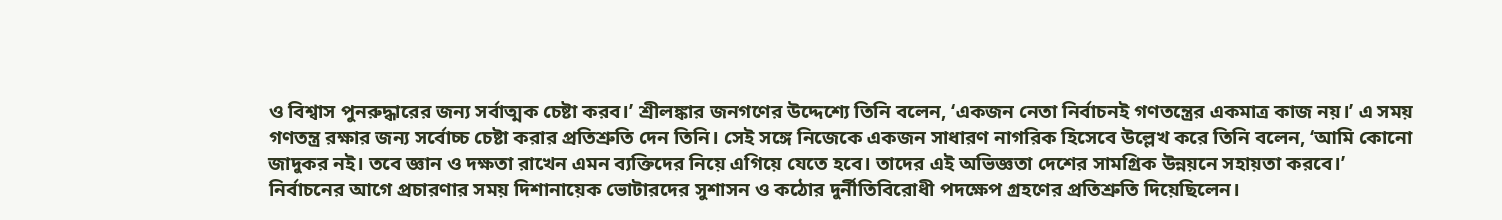ও বিশ্বাস পুনরুদ্ধারের জন্য সর্বাত্মক চেষ্টা করব।’ শ্রীলঙ্কার জনগণের উদ্দেশ্যে তিনি বলেন, ‘একজন নেতা নির্বাচনই গণতন্ত্রের একমাত্র কাজ নয়।’ এ সময় গণতন্ত্র রক্ষার জন্য সর্বোচ্চ চেষ্টা করার প্রতিশ্রুতি দেন তিনি। সেই সঙ্গে নিজেকে একজন সাধারণ নাগরিক হিসেবে উল্লেখ করে তিনি বলেন, ‘আমি কোনো জাদুকর নই। তবে জ্ঞান ও দক্ষতা রাখেন এমন ব্যক্তিদের নিয়ে এগিয়ে যেতে হবে। তাদের এই অভিজ্ঞতা দেশের সামগ্রিক উন্নয়নে সহায়তা করবে।’
নির্বাচনের আগে প্রচারণার সময় দিশানায়েক ভোটারদের সুশাসন ও কঠোর দুর্নীতিবিরোধী পদক্ষেপ গ্রহণের প্রতিশ্রুতি দিয়েছিলেন।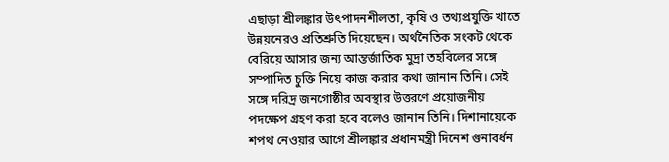এছাড়া শ্রীলঙ্কার উৎপাদনশীলতা, কৃষি ও তথ্যপ্রযুক্তি খাতে উন্নয়নেরও প্রতিশ্রুতি দিয়েছেন। অর্থনৈতিক সংকট থেকে বেরিয়ে আসার জন্য আন্তর্জাতিক মুদ্রা তহবিলের সঙ্গে সম্পাদিত চুক্তি নিয়ে কাজ করার কথা জানান তিনি। সেই সঙ্গে দরিদ্র জনগোষ্ঠীর অবস্থার উত্তরণে প্রয়োজনীয় পদক্ষেপ গ্রহণ করা হবে বলেও জানান তিনি। দিশানায়েকে শপথ নেওয়ার আগে শ্রীলঙ্কার প্রধানমন্ত্রী দিনেশ গুনাবর্ধন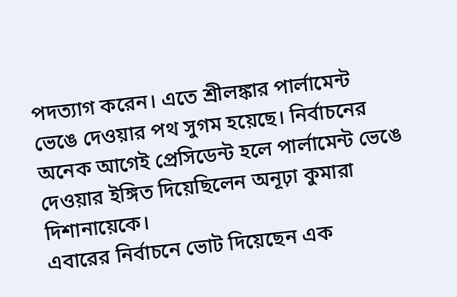পদত্যাগ করেন। এতে শ্রীলঙ্কার পার্লামেন্ট ভেঙে দেওয়ার পথ সুগম হয়েছে। নির্বাচনের অনেক আগেই প্রেসিডেন্ট হলে পার্লামেন্ট ভেঙে দেওয়ার ইঙ্গিত দিয়েছিলেন অনূঢ়া কুমারা দিশানায়েকে।
এবারের নির্বাচনে ভোট দিয়েছেন এক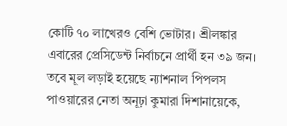কোটি ৭০ লাখেরও বেশি ভোটার। শ্রীলঙ্কার এবারের প্রেসিডেন্ট নির্বাচনে প্রার্থী হন ৩৯ জন। তবে মূল লড়াই হয়েছে ন্যাশনাল পিপলস পাওয়ারের নেতা অনূঢ়া কুমারা দিশানায়েকে,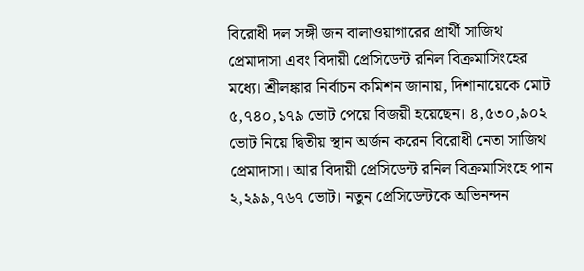বিরোধী দল সঙ্গী জন বালাওয়াগারের প্রার্থী সাজিথ প্রেমাদাসা এবং বিদায়ী প্রেসিডেন্ট রনিল বিক্রমাসিংহের মধ্যে। শ্রীলঙ্কার নির্বাচন কমিশন জানায়, দিশানায়েকে মোট ৫,৭৪০,১৭৯ ভোট পেয়ে বিজয়ী হয়েছেন। ৪,৫৩০,৯০২ ভোট নিয়ে দ্বিতীয় স্থান অর্জন করেন বিরোধী নেতা সাজিথ প্রেমাদাসা। আর বিদায়ী প্রেসিডেন্ট রনিল বিক্রমাসিংহে পান ২,২৯৯,৭৬৭ ভোট। নতুন প্রেসিডেন্টকে অভিনন্দন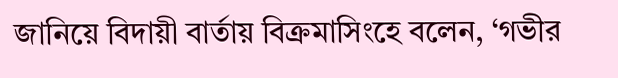জানিয়ে বিদায়ী বার্তায় বিক্রমাসিংহে বলেন, ‘গভীর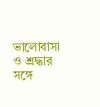ভালোবাসা ও শ্রদ্ধার সঙ্গে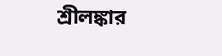শ্রীলঙ্কার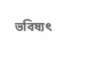ভবিষ্যৎ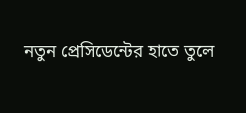নতুন প্রেসিডেন্টের হাতে তুলে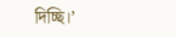দিচ্ছি।’